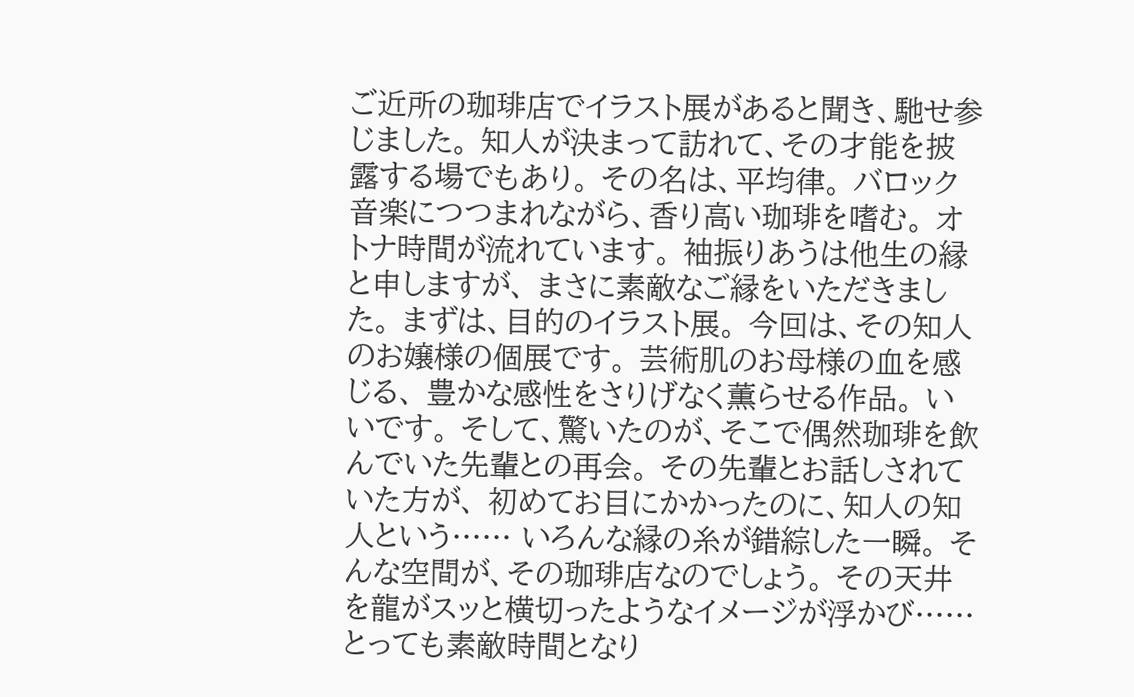ご近所の珈琲店でイラスト展があると聞き、馳せ参じました。 知人が決まって訪れて、その才能を披露する場でもあり。 その名は、平均律。 バロック音楽につつまれながら、香り高い珈琲を嗜む。 オトナ時間が流れています。 袖振りあうは他生の縁と申しますが、 まさに素敵なご縁をいただきました。 まずは、目的のイラスト展。 今回は、その知人のお嬢様の個展です。 芸術肌のお母様の血を感じる、 豊かな感性をさりげなく薫らせる作品。 いいです。 そして、驚いたのが、そこで偶然珈琲を飲んでいた先輩との再会。 その先輩とお話しされていた方が、 初めてお目にかかったのに、知人の知人という…… いろんな縁の糸が錯綜した一瞬。 そんな空間が、その珈琲店なのでしょう。 その天井を龍がスッと横切ったようなイメージが浮かび…… とっても素敵時間となり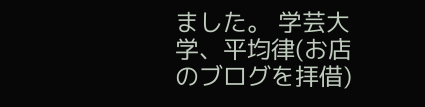ました。 学芸大学、平均律(お店のブログを拝借)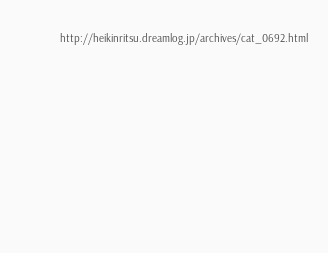http://heikinritsu.dreamlog.jp/archives/cat_0692.html